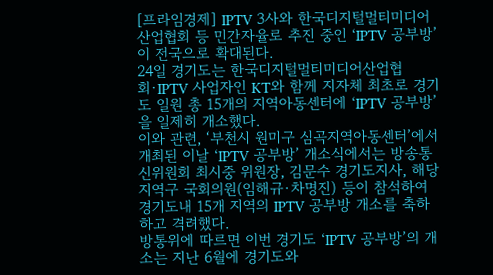[프라임경제] IPTV 3사와 한국디지털멀티미디어산업협회 등 민간자율로 추진 중인 ‘IPTV 공부방’이 전국으로 확대된다.
24일 경기도는 한국디지털멀티미디어산업협회·IPTV 사업자인 KT와 함께 지자체 최초로 경기도 일원 총 15개의 지역아동센터에 ‘IPTV 공부방’을 일제히 개소했다.
이와 관련, ‘부천시 원미구 심곡지역아동센터’에서 개최된 이날 ‘IPTV 공부방’ 개소식에서는 방송통신위원회 최시중 위원장, 김문수 경기도지사, 해당 지역구 국회의원(임해규·차명진) 등이 참석하여 경기도내 15개 지역의 IPTV 공부방 개소를 축하하고 격려했다.
방통위에 따르면 이번 경기도 ‘IPTV 공부방’의 개소는 지난 6월에 경기도와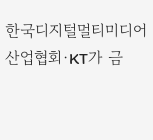한국디지털멀티미디어산업협회·KT가 금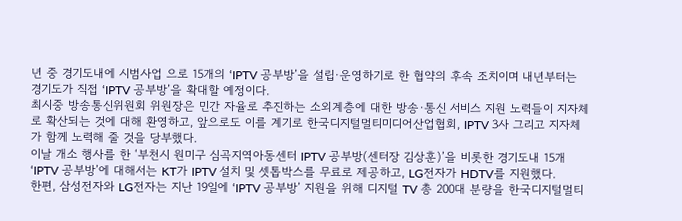년 중 경기도내에 시범사업 으로 15개의 ‘IPTV 공부방’을 설립·운영하기로 한 협약의 후속 조치이며 내년부터는 경기도가 직접 ‘IPTV 공부방’을 확대할 예정이다.
최시중 방송통신위원회 위원장은 민간 자율로 추진하는 소외계층에 대한 방송·통신 서비스 지원 노력들이 지자체로 확산되는 것에 대해 환영하고, 앞으로도 이를 계기로 한국디지털멀티미디어산업협회, IPTV 3사 그리고 지자체가 함께 노력해 줄 것을 당부했다.
이날 개소 행사를 한 ‘부천시 원미구 심곡지역아동센터 IPTV 공부방(센터장 김상훈)’을 비롯한 경기도내 15개 ‘IPTV 공부방’에 대해서는 KT가 IPTV 설치 및 셋톱박스를 무료로 제공하고, LG전자가 HDTV를 지원했다.
한편, 삼성전자와 LG전자는 지난 19일에 ‘IPTV 공부방’ 지원을 위해 디지털 TV 총 200대 분량을 한국디지털멀티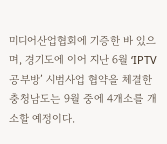미디어산업협회에 기증한 바 있으며, 경기도에 이어 지난 6월 ‘IPTV 공부방’ 시범사업 협약을 체결한 충청남도는 9월 중에 4개소를 개소할 예정이다.